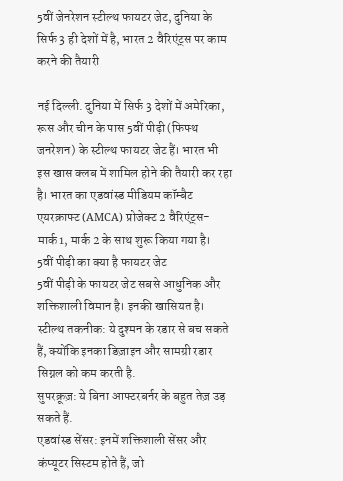5वीं जेनरेशन स्टील्थ फायटर जेट, दुनिया के सिर्फ 3 ही देशों में है, भारत 2 वैरिएंट्स पर काम करने की तैयारी

नई दिल्ली. दुनिया में सिर्फ 3 देशों में अमेरिका, रूस और चीन के पास 5वीं पीढ़ी (फिफ्थ जनरेशन) के स्टील्थ फायटर जेट हैं। भारत भी इस खास क्लब में शामिल होने की तैयारी कर रहा है। भारत का एडवांस्ड मीडियम कॉम्बैट एयरक्राफ्ट (AMCA) प्रोजेक्ट 2 वैरिएंट्स-मार्क1, मार्क 2 के साथ शुरू किया गया है।
5वीं पीढ़ी का क्या है फायटर जेट
5वीं पीढ़ी के फायटर जेट सबसे आधुनिक और शक्तिशाली विमान है। इनकी खासियत है।
स्टील्थ तकनीक: ये दुश्मन के रडार से बच सकते हैं, क्योंकि इनका डिज़ाइन और सामग्री रडार सिग्नल को कम करती है.
सुपरक्रूज़: ये बिना आफ्टरबर्नर के बहुत तेज़ उड़ सकते हैं.
एडवांस्ड सेंसर: इनमें शक्तिशाली सेंसर और कंप्यूटर सिस्टम होते हैं, जो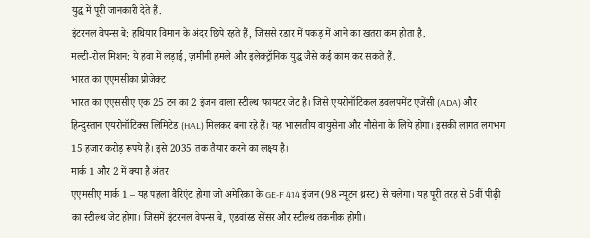युद्ध में पूरी जानकारी देते हैं.
इंटरनल वेपन्स बे: हथियार विमान के अंदर छिपे रहते हैं, जिससे रडार में पकड़ में आने का खतरा कम होता है.
मल्टी-रोल मिशन: ये हवा में लड़ाई, ज़मीनी हमले और इलेक्ट्रॉनिक युद्ध जैसे कई काम कर सकते हैं.
भारत का एएमसीका प्रोजेक्ट
भारत का एएससीए एक 25 टन का 2 इंजन वाला स्टील्थ फायटर जेट है। जिसे एयरोनॉटिकल डवलपमेंट एजेंसी (ADA) और हिन्दुस्तान एयरोनॉटिक्स लिमिटेड (HAL) मिलकर बना रहे हैं। यह भारनतीय वायुसेना और नौसेना के लिये होगा। इसकी लागत लगभग 15 हजार करोड़ रूपये है। इसे 2035 तक तैयार करने का लक्ष्य है।
मार्क 1 और 2 में क्या है अंतर
एएमसीए मार्क 1 – यह पहला वैरिएंट होगा जो अमेरिका के GE-F 414 इंजन (98 न्यूटन थ्रस्ट) से चलेगा। यह पूरी तरह से 5वीं पीढ़ी का स्टील्थ जेट होगा। जिसमें इंटरनल वेपन्स बे, एडवांस्ड सेंसर और स्टील्थ तकनीक होगी।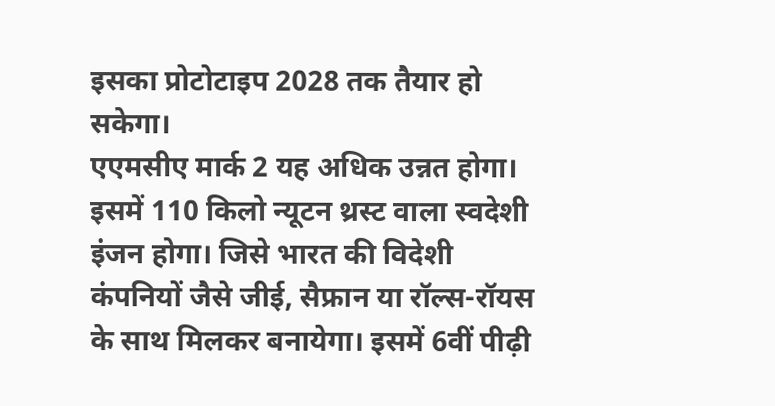इसका प्रोटोटाइप 2028 तक तैयार हो सकेगा।
एएमसीए मार्क 2 यह अधिक उन्नत होगा। इसमें 110 किलो न्यूटन थ्रस्ट वाला स्वदेशी इंजन होगा। जिसे भारत की विदेशी कंपनियों जैसे जीई, सैफ्रान या रॉल्स-रॉयस के साथ मिलकर बनायेगा। इसमें 6वीं पीढ़ी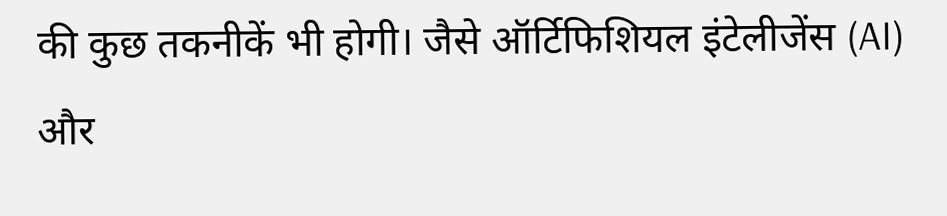की कुछ तकनीकें भी होगी। जैसे ऑर्टिफिशियल इंटेलीजेंस (AI) और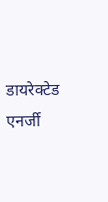डायरेक्टेड एनर्जी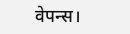वेपन्स।